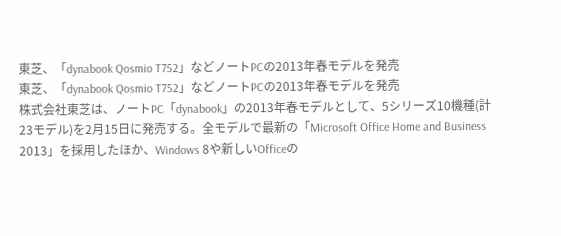東芝、「dynabook Qosmio T752」などノートPCの2013年春モデルを発売
東芝、「dynabook Qosmio T752」などノートPCの2013年春モデルを発売
株式会社東芝は、ノートPC「dynabook」の2013年春モデルとして、5シリーズ10機種(計23モデル)を2月15日に発売する。全モデルで最新の「Microsoft Office Home and Business 2013」を採用したほか、Windows 8や新しいOfficeの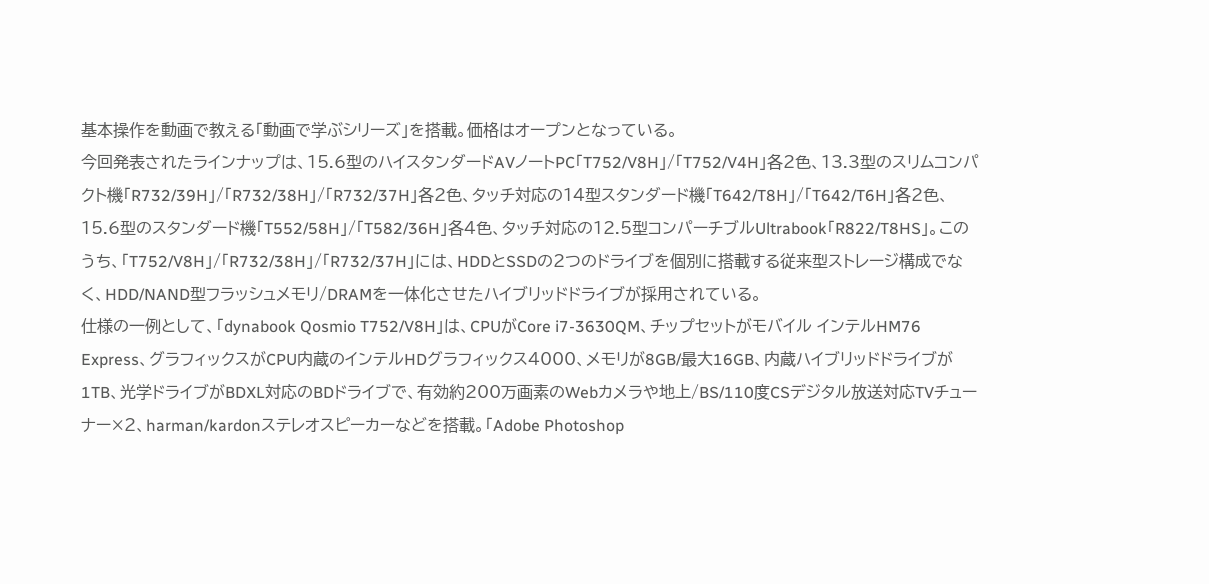基本操作を動画で教える「動画で学ぶシリーズ」を搭載。価格はオープンとなっている。
今回発表されたラインナップは、15.6型のハイスタンダードAVノートPC「T752/V8H」/「T752/V4H」各2色、13.3型のスリムコンパクト機「R732/39H」/「R732/38H」/「R732/37H」各2色、タッチ対応の14型スタンダード機「T642/T8H」/「T642/T6H」各2色、15.6型のスタンダード機「T552/58H」/「T582/36H」各4色、タッチ対応の12.5型コンパーチブルUltrabook「R822/T8HS」。このうち、「T752/V8H」/「R732/38H」/「R732/37H」には、HDDとSSDの2つのドライブを個別に搭載する従来型ストレージ構成でなく、HDD/NAND型フラッシュメモリ/DRAMを一体化させたハイブリッドドライブが採用されている。
仕様の一例として、「dynabook Qosmio T752/V8H」は、CPUがCore i7-3630QM、チップセットがモバイル インテルHM76 Express、グラフィックスがCPU内蔵のインテルHDグラフィックス4000、メモリが8GB/最大16GB、内蔵ハイブリッドドライブが1TB、光学ドライブがBDXL対応のBDドライブで、有効約200万画素のWebカメラや地上/BS/110度CSデジタル放送対応TVチューナー×2、harman/kardonステレオスピーカーなどを搭載。「Adobe Photoshop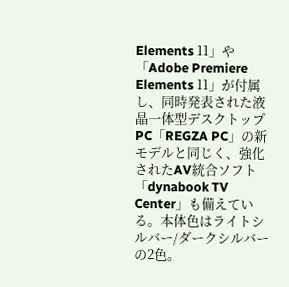Elements 11」や「Adobe Premiere Elements 11」が付属し、同時発表された液晶一体型デスクトップPC「REGZA PC」の新モデルと同じく、強化されたAV統合ソフト「dynabook TV Center」も備えている。本体色はライトシルバー/ダークシルバーの2色。